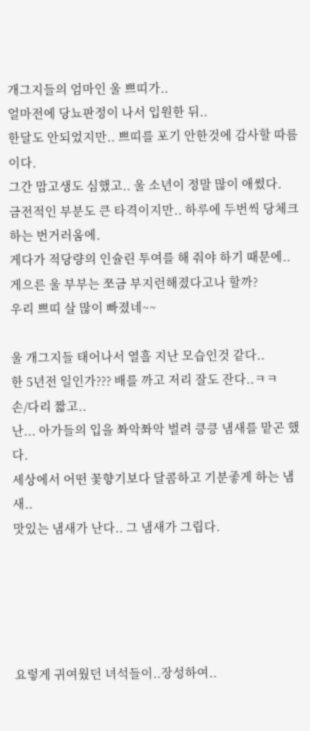개그지들의 엄마인 울 쁘띠가..
얼마전에 당뇨판정이 나서 입원한 뒤..
한달도 안되었지만.. 쁘띠를 포기 안한것에 감사할 따름이다.
그간 맘고생도 심했고.. 울 소년이 정말 많이 애썼다.
금전적인 부분도 큰 타격이지만.. 하루에 두번씩 당체크하는 번거러움에.
게다가 적당량의 인슐린 투여를 해 줘야 하기 때문에..
게으른 울 부부는 쪼금 부지런해졌다고나 할까?
우리 쁘띠 살 많이 빠졌네~~

울 개그지들 태어나서 열흘 지난 모습인것 같다..
한 5년전 일인가??? 배를 까고 저리 잘도 잔다..ㅋㅋ
손/다리 짧고..
난... 아가들의 입을 쫘악쫘악 벌려 킁킁 냄새를 맡곤 했다.
세상에서 어떤 꽃향기보다 달콤하고 기분좋게 하는 냄새..
맛있는 냄새가 난다.. 그 냄새가 그립다.





요렇게 귀여웠던 녀석들이..장성하여..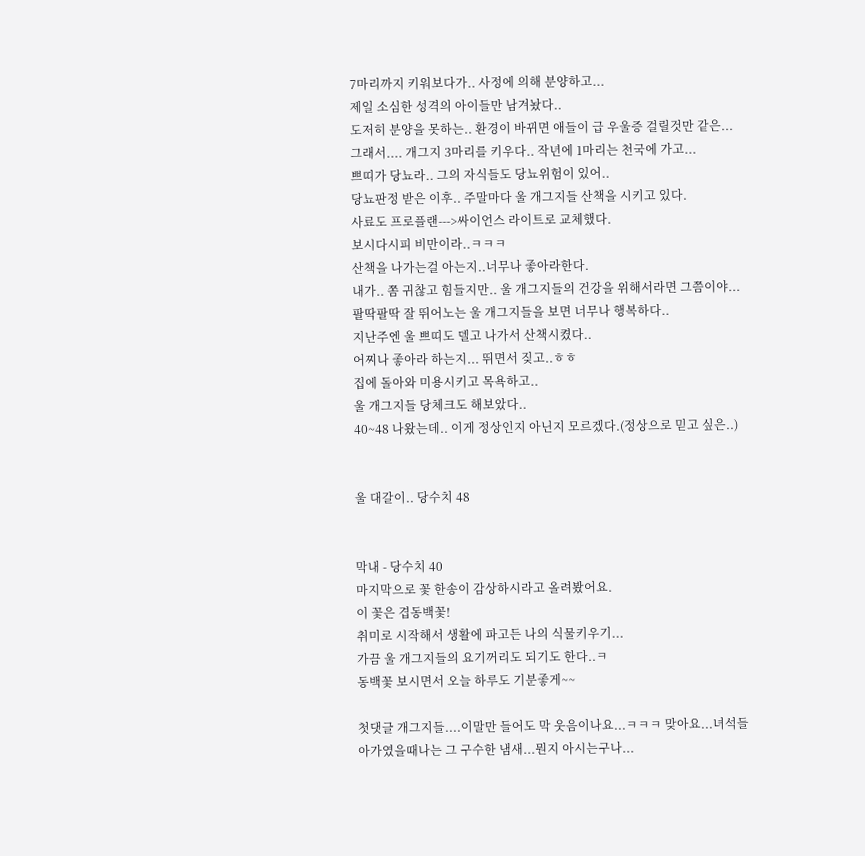7마리까지 키워보다가.. 사정에 의해 분양하고...
제일 소심한 성격의 아이들만 남겨놨다..
도저히 분양을 못하는.. 환경이 바뀌면 애들이 급 우울증 걸릴것만 같은...
그래서.... 개그지 3마리를 키우다.. 작년에 1마리는 천국에 가고...
쁘띠가 당뇨라.. 그의 자식들도 당뇨위험이 있어..
당뇨판정 받은 이후.. 주말마다 울 개그지들 산책을 시키고 있다.
사료도 프로플랜--->싸이언스 라이트로 교체했다.
보시다시피 비만이라..ㅋㅋㅋ
산책을 나가는걸 아는지..너무나 좋아라한다.
내가.. 쫌 귀찮고 힘들지만.. 울 개그지들의 건강을 위해서라면 그쯤이야...
팔딱팔딱 잘 뛰어노는 울 개그지들을 보면 너무나 행복하다..
지난주엔 울 쁘띠도 델고 나가서 산책시켰다..
어찌나 좋아라 하는지... 뛰면서 짖고..ㅎㅎ
집에 돌아와 미용시키고 목욕하고..
울 개그지들 당체크도 해보았다..
40~48 나왔는데.. 이게 정상인지 아닌지 모르겠다.(정상으로 믿고 싶은..)


울 대갈이.. 당수치 48


막내 - 당수치 40
마지막으로 꽃 한송이 감상하시라고 올려봤어요.
이 꽃은 겹동백꽃!
취미로 시작해서 생활에 파고든 나의 식물키우기...
가끔 울 개그지들의 요기꺼리도 되기도 한다..ㅋ
동백꽃 보시면서 오늘 하루도 기분좋게~~

첫댓글 개그지들....이말만 들어도 막 웃음이나요...ㅋㅋㅋ 맞아요...녀석들 아가였을때나는 그 구수한 냄새...뭔지 아시는구나...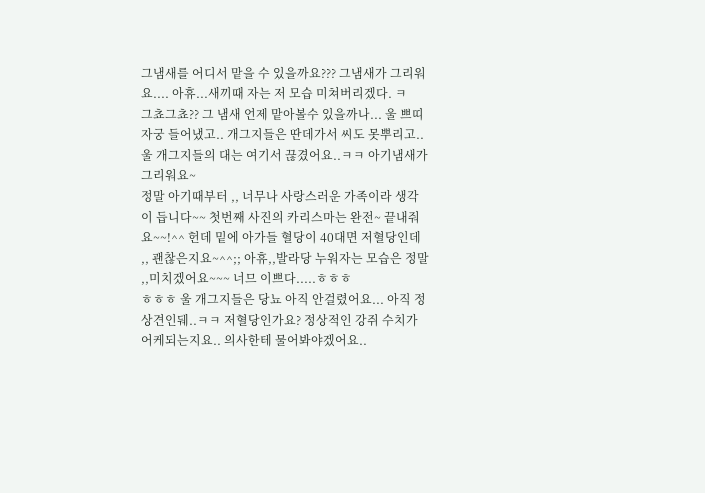그냄새를 어디서 맡을 수 있을까요??? 그냄새가 그리워요.... 아휴...새끼때 자는 저 모습 미쳐버리겠다. ㅋ
그쵸그쵸?? 그 냄새 언제 맡아볼수 있을까나... 울 쁘띠 자궁 들어냈고.. 개그지들은 딴데가서 씨도 못뿌리고.. 울 개그지들의 대는 여기서 끊겼어요..ㅋㅋ 아기냄새가 그리워요~
정말 아기때부터 ,, 너무나 사랑스러운 가족이라 생각이 듭니다~~ 첫번째 사진의 카리스마는 완전~ 끝내줘요~~!^^ 헌데 밑에 아가들 혈당이 40대면 저혈당인데 ,, 괜찮은지요~^^;; 아휴,,발라당 누워자는 모습은 정말 ,,미치겠어요~~~ 너므 이쁘다.....ㅎㅎㅎ
ㅎㅎㅎ 울 개그지들은 당뇨 아직 안걸렸어요... 아직 정상견인뒈..ㅋㅋ 저혈당인가요? 정상적인 강쥐 수치가 어케되는지요.. 의사한테 물어봐야겠어요..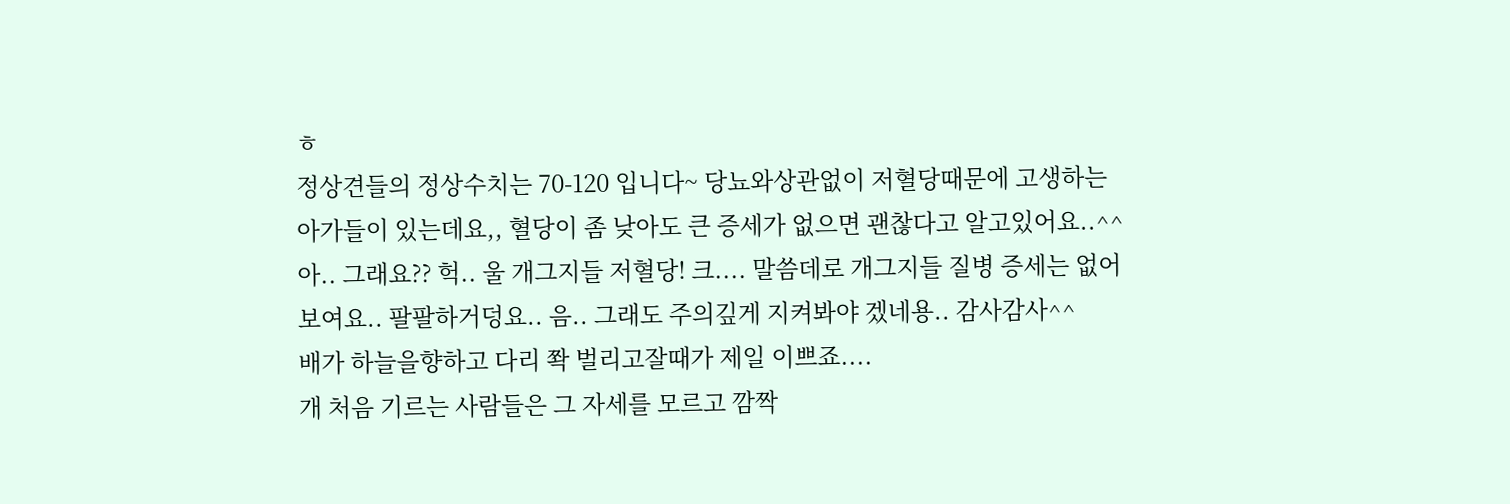ㅎ
정상견들의 정상수치는 70-120 입니다~ 당뇨와상관없이 저혈당때문에 고생하는 아가들이 있는데요,, 혈당이 좀 낮아도 큰 증세가 없으면 괜찮다고 알고있어요..^^
아.. 그래요?? 헉.. 울 개그지들 저혈당! 크.... 말씀데로 개그지들 질병 증세는 없어보여요.. 팔팔하거덩요.. 음.. 그래도 주의깊게 지켜봐야 겠네용.. 감사감사^^
배가 하늘을향하고 다리 쫙 벌리고잘때가 제일 이쁘죠....
개 처음 기르는 사람들은 그 자세를 모르고 깜짝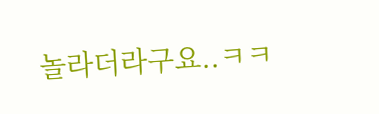놀라더라구요..ㅋㅋ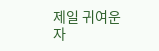제일 귀여운 자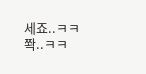세죠..ㅋㅋ 쫙..ㅋㅋ